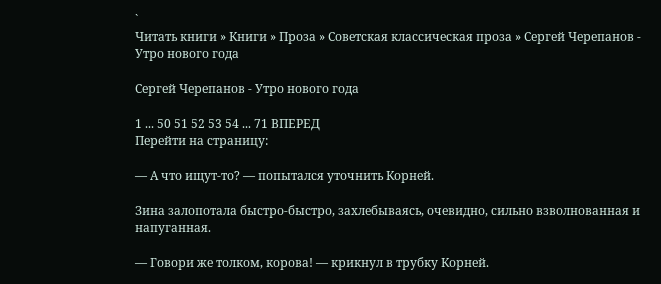`
Читать книги » Книги » Проза » Советская классическая проза » Сергей Черепанов - Утро нового года

Сергей Черепанов - Утро нового года

1 ... 50 51 52 53 54 ... 71 ВПЕРЕД
Перейти на страницу:

— А что ищут-то? — попытался уточнить Корней.

Зина залопотала быстро-быстро, захлебываясь, очевидно, сильно взволнованная и напуганная.

— Говори же толком, корова! — крикнул в трубку Корней.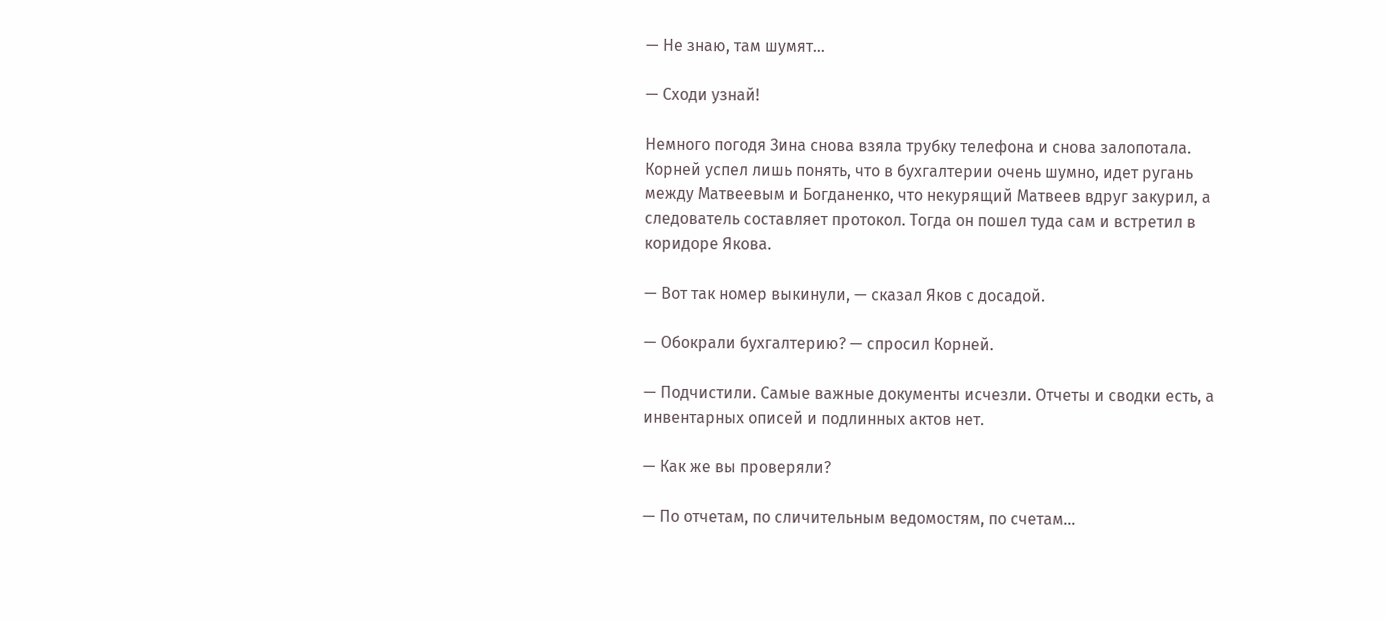— Не знаю, там шумят…

— Сходи узнай!

Немного погодя Зина снова взяла трубку телефона и снова залопотала. Корней успел лишь понять, что в бухгалтерии очень шумно, идет ругань между Матвеевым и Богданенко, что некурящий Матвеев вдруг закурил, а следователь составляет протокол. Тогда он пошел туда сам и встретил в коридоре Якова.

— Вот так номер выкинули, — сказал Яков с досадой.

— Обокрали бухгалтерию? — спросил Корней.

— Подчистили. Самые важные документы исчезли. Отчеты и сводки есть, а инвентарных описей и подлинных актов нет.

— Как же вы проверяли?

— По отчетам, по сличительным ведомостям, по счетам…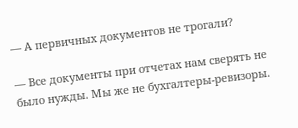— А первичных документов не трогали?

— Все документы при отчетах нам сверять не было нужды. Мы же не бухгалтеры-ревизоры.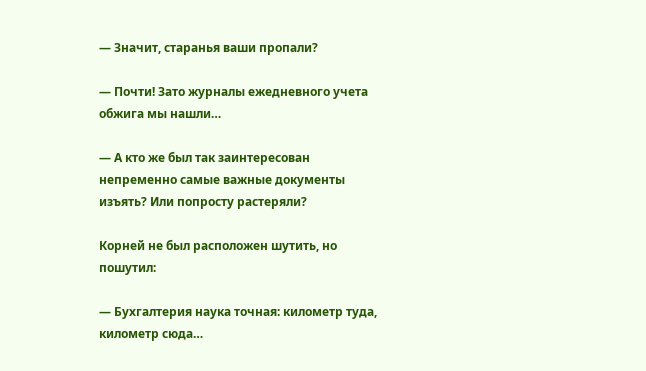— Значит, старанья ваши пропали?

— Почти! Зато журналы ежедневного учета обжига мы нашли…

— А кто же был так заинтересован непременно самые важные документы изъять? Или попросту растеряли?

Корней не был расположен шутить, но пошутил:

— Бухгалтерия наука точная: километр туда, километр сюда…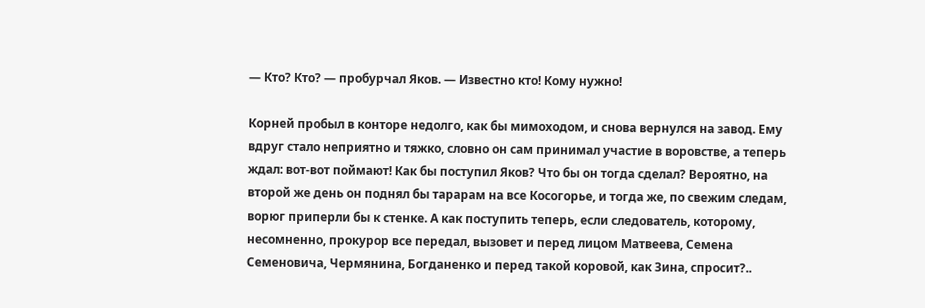— Кто? Кто? — пробурчал Яков. — Известно кто! Кому нужно!

Корней пробыл в конторе недолго, как бы мимоходом, и снова вернулся на завод. Ему вдруг стало неприятно и тяжко, словно он сам принимал участие в воровстве, а теперь ждал: вот-вот поймают! Как бы поступил Яков? Что бы он тогда сделал? Вероятно, на второй же день он поднял бы тарарам на все Косогорье, и тогда же, по свежим следам, ворюг приперли бы к стенке. А как поступить теперь, если следователь, которому, несомненно, прокурор все передал, вызовет и перед лицом Матвеева, Семена Семеновича, Чермянина, Богданенко и перед такой коровой, как Зина, спросит?..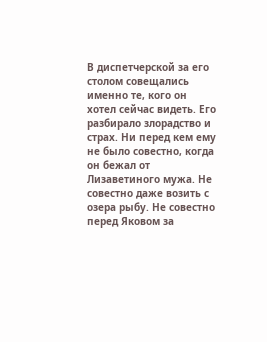В диспетчерской за его столом совещались именно те, кого он хотел сейчас видеть. Его разбирало злорадство и страх. Ни перед кем ему не было совестно, когда он бежал от Лизаветиного мужа. Не совестно даже возить с озера рыбу. Не совестно перед Яковом за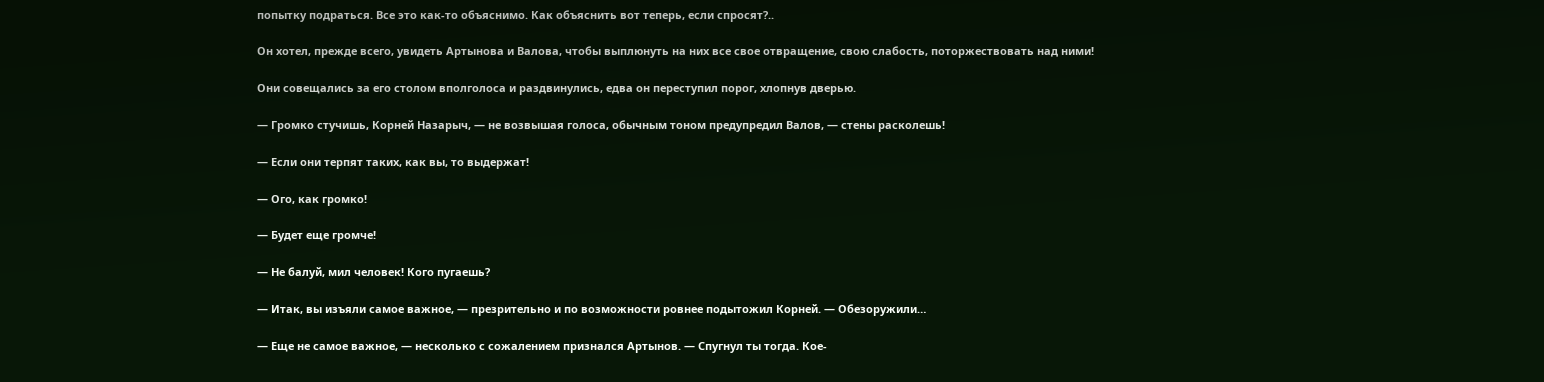попытку подраться. Все это как-то объяснимо. Как объяснить вот теперь, если спросят?..

Он хотел, прежде всего, увидеть Артынова и Валова, чтобы выплюнуть на них все свое отвращение, свою слабость, поторжествовать над ними!

Они совещались за его столом вполголоса и раздвинулись, едва он переступил порог, хлопнув дверью.

— Громко стучишь, Корней Назарыч, — не возвышая голоса, обычным тоном предупредил Валов, — стены расколешь!

— Если они терпят таких, как вы, то выдержат!

— Ого, как громко!

— Будет еще громче!

— Не балуй, мил человек! Кого пугаешь?

— Итак, вы изъяли самое важное, — презрительно и по возможности ровнее подытожил Корней. — Обезоружили…

— Еще не самое важное, — несколько с сожалением признался Артынов. — Спугнул ты тогда. Кое-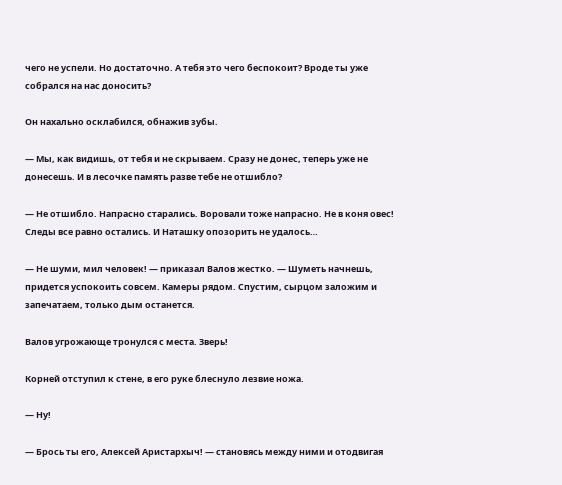чего не успели. Но достаточно. А тебя это чего беспокоит? Вроде ты уже собрался на нас доносить?

Он нахально осклабился, обнажив зубы.

— Мы, как видишь, от тебя и не скрываем. Сразу не донес, теперь уже не донесешь. И в лесочке память разве тебе не отшибло?

— Не отшибло. Напрасно старались. Воровали тоже напрасно. Не в коня овес! Следы все равно остались. И Наташку опозорить не удалось…

— Не шуми, мил человек! — приказал Валов жестко. — Шуметь начнешь, придется успокоить совсем. Камеры рядом. Спустим, сырцом заложим и запечатаем, только дым останется.

Валов угрожающе тронулся с места. Зверь!

Корней отступил к стене, в его руке блеснуло лезвие ножа.

— Ну!

— Брось ты его, Алексей Аристархыч! — становясь между ними и отодвигая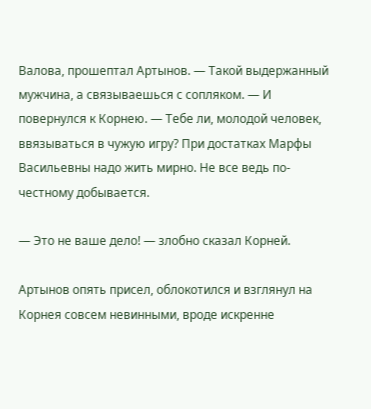Валова, прошептал Артынов. — Такой выдержанный мужчина, а связываешься с сопляком. — И повернулся к Корнею. — Тебе ли, молодой человек, ввязываться в чужую игру? При достатках Марфы Васильевны надо жить мирно. Не все ведь по-честному добывается.

— Это не ваше дело! — злобно сказал Корней.

Артынов опять присел, облокотился и взглянул на Корнея совсем невинными, вроде искренне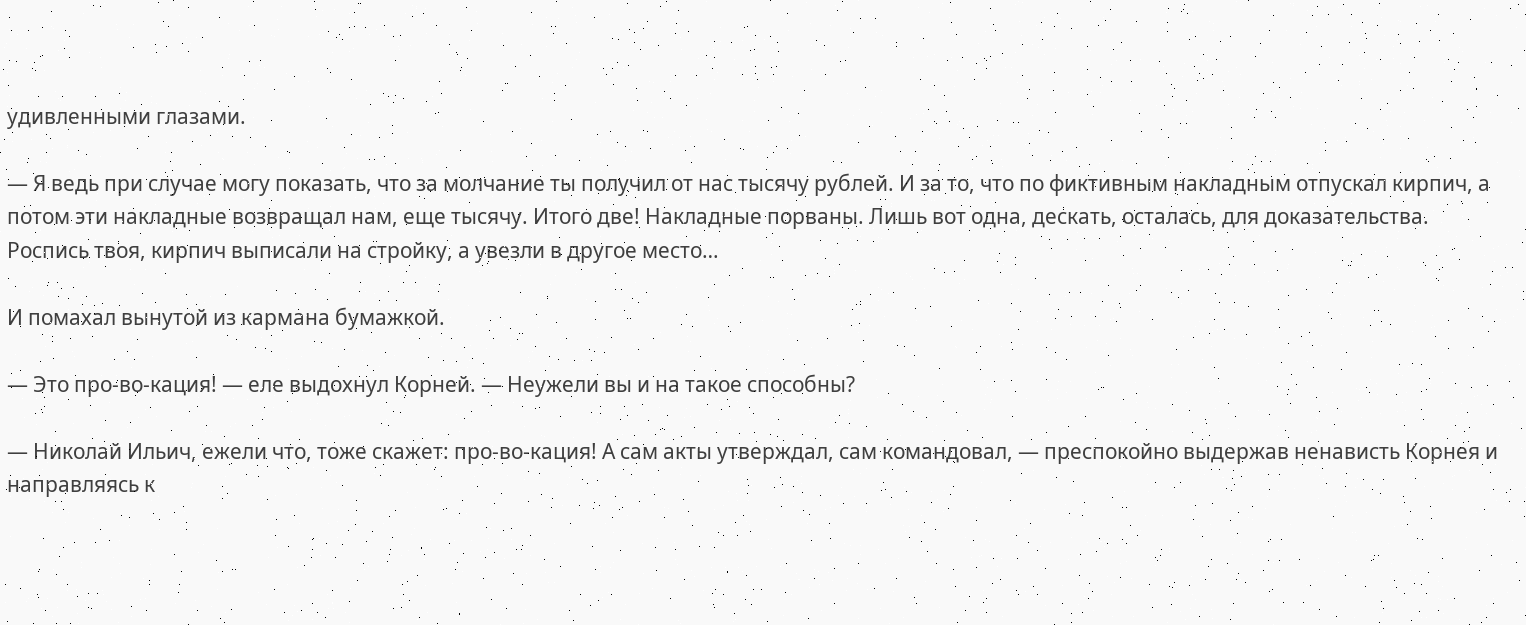удивленными глазами.

— Я ведь при случае могу показать, что за молчание ты получил от нас тысячу рублей. И за то, что по фиктивным накладным отпускал кирпич, а потом эти накладные возвращал нам, еще тысячу. Итого две! Накладные порваны. Лишь вот одна, дескать, осталась, для доказательства. Роспись твоя, кирпич выписали на стройку, а увезли в другое место…

И помахал вынутой из кармана бумажкой.

— Это про-во-кация! — еле выдохнул Корней. — Неужели вы и на такое способны?

— Николай Ильич, ежели что, тоже скажет: про-во-кация! А сам акты утверждал, сам командовал, — преспокойно выдержав ненависть Корнея и направляясь к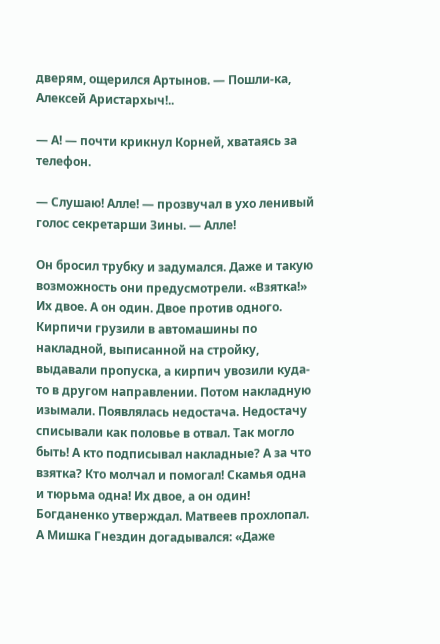дверям, ощерился Артынов. — Пошли-ка, Алексей Аристархыч!..

— А! — почти крикнул Корней, хватаясь за телефон.

— Слушаю! Алле! — прозвучал в ухо ленивый голос секретарши Зины. — Алле!

Он бросил трубку и задумался. Даже и такую возможность они предусмотрели. «Взятка!» Их двое. А он один. Двое против одного. Кирпичи грузили в автомашины по накладной, выписанной на стройку, выдавали пропуска, а кирпич увозили куда-то в другом направлении. Потом накладную изымали. Появлялась недостача. Недостачу списывали как половье в отвал. Так могло быть! А кто подписывал накладные? А за что взятка? Кто молчал и помогал! Скамья одна и тюрьма одна! Их двое, а он один! Богданенко утверждал. Матвеев прохлопал. А Мишка Гнездин догадывался: «Даже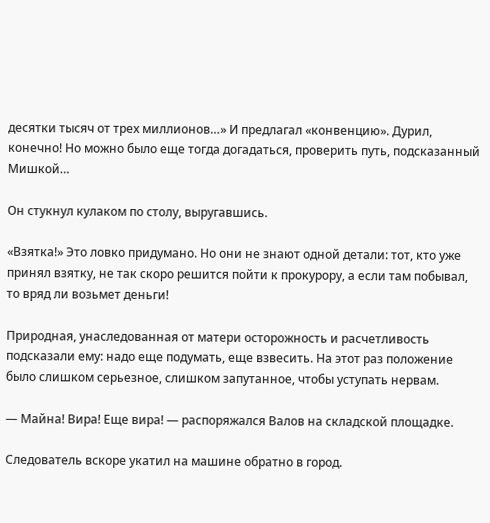десятки тысяч от трех миллионов…» И предлагал «конвенцию». Дурил, конечно! Но можно было еще тогда догадаться, проверить путь, подсказанный Мишкой…

Он стукнул кулаком по столу, выругавшись.

«Взятка!» Это ловко придумано. Но они не знают одной детали: тот, кто уже принял взятку, не так скоро решится пойти к прокурору, а если там побывал, то вряд ли возьмет деньги!

Природная, унаследованная от матери осторожность и расчетливость подсказали ему: надо еще подумать, еще взвесить. На этот раз положение было слишком серьезное, слишком запутанное, чтобы уступать нервам.

— Майна! Вира! Еще вира! — распоряжался Валов на складской площадке.

Следователь вскоре укатил на машине обратно в город.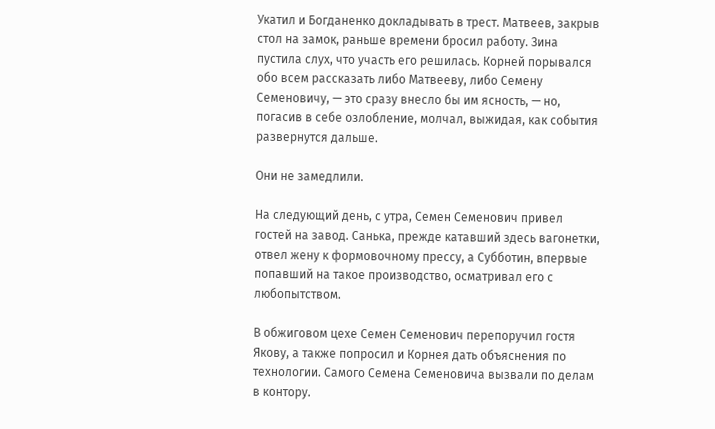Укатил и Богданенко докладывать в трест. Матвеев, закрыв стол на замок, раньше времени бросил работу. Зина пустила слух, что участь его решилась. Корней порывался обо всем рассказать либо Матвееву, либо Семену Семеновичу, — это сразу внесло бы им ясность, — но, погасив в себе озлобление, молчал, выжидая, как события развернутся дальше.

Они не замедлили.

На следующий день, с утра, Семен Семенович привел гостей на завод. Санька, прежде катавший здесь вагонетки, отвел жену к формовочному прессу, а Субботин, впервые попавший на такое производство, осматривал его с любопытством.

В обжиговом цехе Семен Семенович перепоручил гостя Якову, а также попросил и Корнея дать объяснения по технологии. Самого Семена Семеновича вызвали по делам в контору.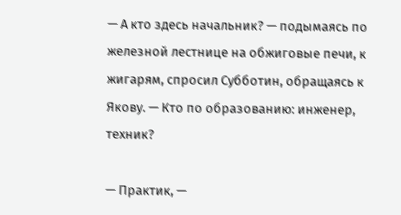— А кто здесь начальник? — подымаясь по железной лестнице на обжиговые печи, к жигарям, спросил Субботин, обращаясь к Якову. — Кто по образованию: инженер, техник?

— Практик, —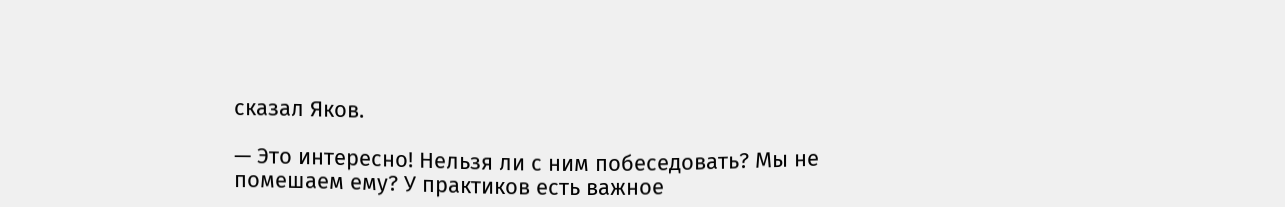сказал Яков.

— Это интересно! Нельзя ли с ним побеседовать? Мы не помешаем ему? У практиков есть важное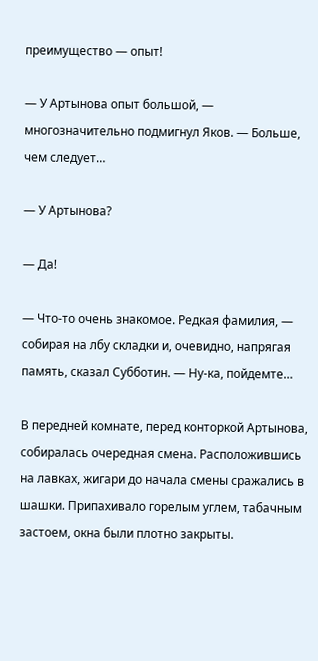преимущество — опыт!

— У Артынова опыт большой, — многозначительно подмигнул Яков. — Больше, чем следует…

— У Артынова?

— Да!

— Что-то очень знакомое. Редкая фамилия, — собирая на лбу складки и, очевидно, напрягая память, сказал Субботин. — Ну-ка, пойдемте…

В передней комнате, перед конторкой Артынова, собиралась очередная смена. Расположившись на лавках, жигари до начала смены сражались в шашки. Припахивало горелым углем, табачным застоем, окна были плотно закрыты.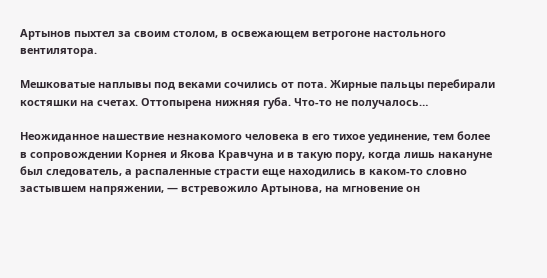Артынов пыхтел за своим столом, в освежающем ветрогоне настольного вентилятора.

Мешковатые наплывы под веками сочились от пота. Жирные пальцы перебирали костяшки на счетах. Оттопырена нижняя губа. Что-то не получалось…

Неожиданное нашествие незнакомого человека в его тихое уединение, тем более в сопровождении Корнея и Якова Кравчуна и в такую пору, когда лишь накануне был следователь, а распаленные страсти еще находились в каком-то словно застывшем напряжении, — встревожило Артынова, на мгновение он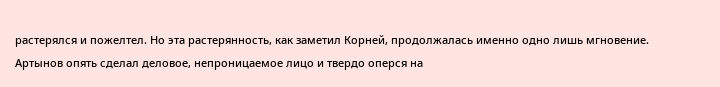растерялся и пожелтел. Но эта растерянность, как заметил Корней, продолжалась именно одно лишь мгновение. Артынов опять сделал деловое, непроницаемое лицо и твердо оперся на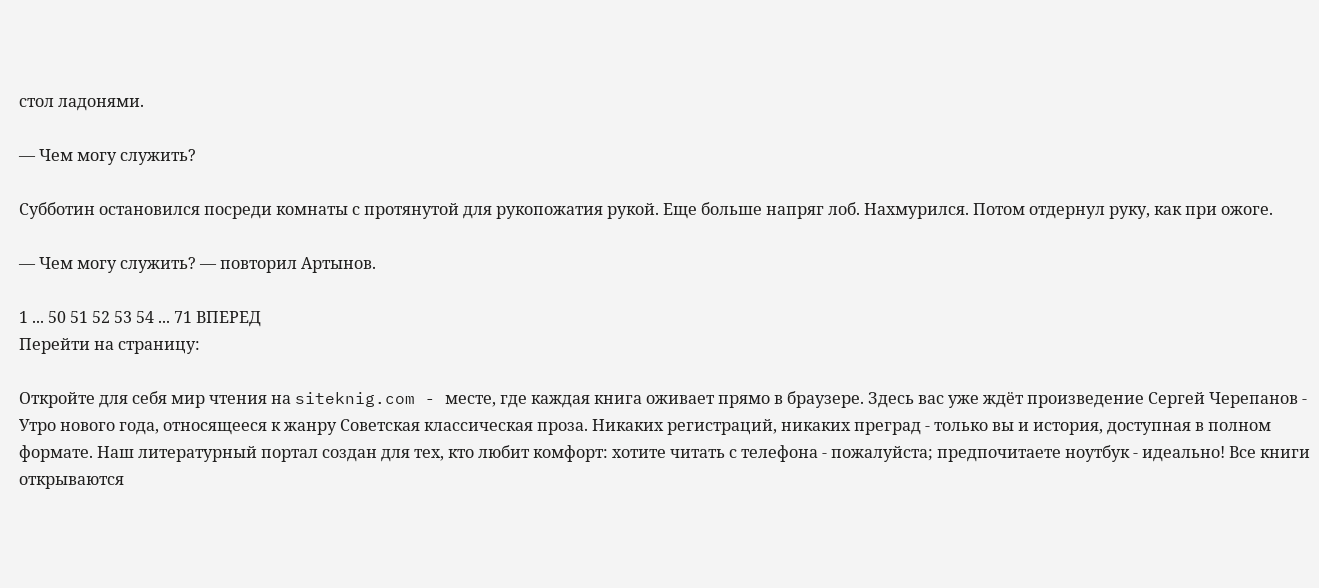стол ладонями.

— Чем могу служить?

Субботин остановился посреди комнаты с протянутой для рукопожатия рукой. Еще больше напряг лоб. Нахмурился. Потом отдернул руку, как при ожоге.

— Чем могу служить? — повторил Артынов.

1 ... 50 51 52 53 54 ... 71 ВПЕРЕД
Перейти на страницу:

Откройте для себя мир чтения на siteknig.com - месте, где каждая книга оживает прямо в браузере. Здесь вас уже ждёт произведение Сергей Черепанов - Утро нового года, относящееся к жанру Советская классическая проза. Никаких регистраций, никаких преград - только вы и история, доступная в полном формате. Наш литературный портал создан для тех, кто любит комфорт: хотите читать с телефона - пожалуйста; предпочитаете ноутбук - идеально! Все книги открываются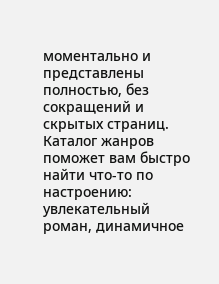моментально и представлены полностью, без сокращений и скрытых страниц. Каталог жанров поможет вам быстро найти что-то по настроению: увлекательный роман, динамичное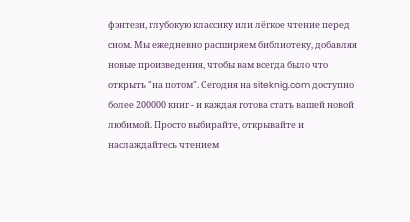фэнтези, глубокую классику или лёгкое чтение перед сном. Мы ежедневно расширяем библиотеку, добавляя новые произведения, чтобы вам всегда было что открыть "на потом". Сегодня на siteknig.com доступно более 200000 книг - и каждая готова стать вашей новой любимой. Просто выбирайте, открывайте и наслаждайтесь чтением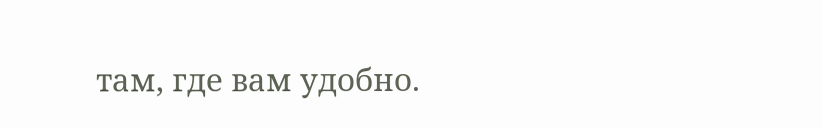там, где вам удобно.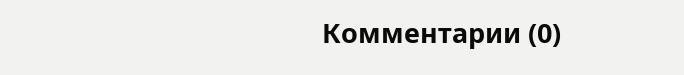Комментарии (0)